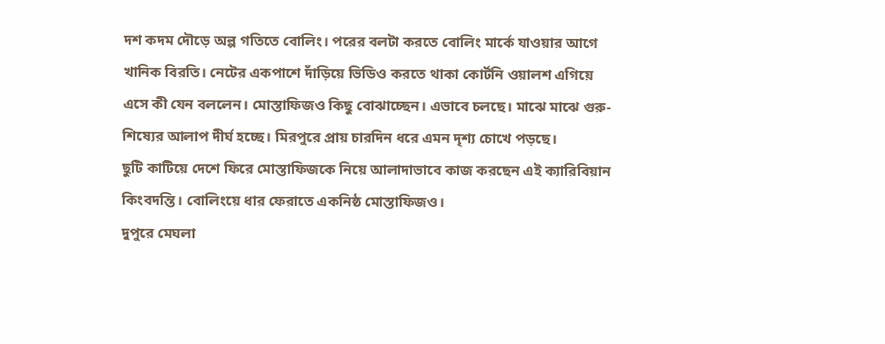দশ কদম দৌড়ে অল্প গতিতে বোলিং। পরের বলটা করতে বোলিং মার্কে যাওয়ার আগে খানিক বিরতি। নেটের একপাশে দাঁড়িয়ে ভিডিও করতে থাকা কোর্টনি ওয়ালশ এগিয়ে এসে কী যেন বললেন। মোস্তাফিজও কিছু বোঝাচ্ছেন। এভাবে চলছে। মাঝে মাঝে গুরু-শিষ্যের আলাপ দীর্ঘ হচ্ছে। মিরপুরে প্রায় চারদিন ধরে এমন দৃশ্য চোখে পড়ছে।
ছুটি কাটিয়ে দেশে ফিরে মোস্তাফিজকে নিয়ে আলাদাভাবে কাজ করছেন এই ক্যারিবিয়ান কিংবদন্তি। বোলিংয়ে ধার ফেরাতে একনিষ্ঠ মোস্তাফিজও।
দুপুরে মেঘলা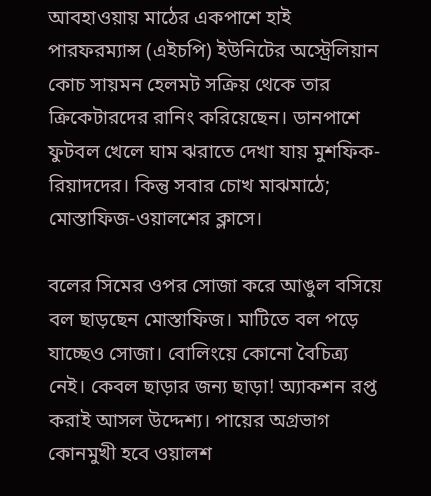আবহাওয়ায় মাঠের একপাশে হাই পারফরম্যান্স (এইচপি) ইউনিটের অস্ট্রেলিয়ান কোচ সায়মন হেলমট সক্রিয় থেকে তার ক্রিকেটারদের রানিং করিয়েছেন। ডানপাশে ফুটবল খেলে ঘাম ঝরাতে দেখা যায় মুশফিক-রিয়াদদের। কিন্তু সবার চোখ মাঝমাঠে; মোস্তাফিজ-ওয়ালশের ক্লাসে।

বলের সিমের ওপর সোজা করে আঙুল বসিয়ে বল ছাড়ছেন মোস্তাফিজ। মাটিতে বল পড়ে যাচ্ছেও সোজা। বোলিংয়ে কোনো বৈচিত্র্য নেই। কেবল ছাড়ার জন্য ছাড়া! অ্যাকশন রপ্ত করাই আসল উদ্দেশ্য। পায়ের অগ্রভাগ কোনমুখী হবে ওয়ালশ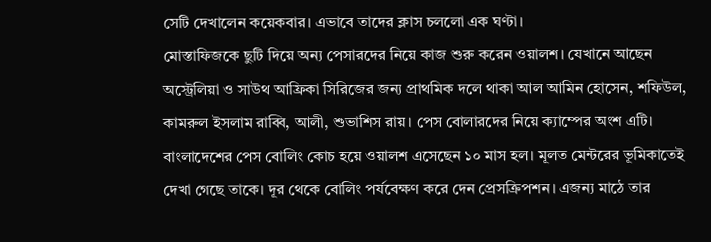সেটি দেখালেন কয়েকবার। এভাবে তাদের ক্লাস চললো এক ঘণ্টা।
মোস্তাফিজকে ছুটি দিয়ে অন্য পেসারদের নিয়ে কাজ শুরু করেন ওয়ালশ। যেখানে আছেন অস্ট্রেলিয়া ও সাউথ আফ্রিকা সিরিজের জন্য প্রাথমিক দলে থাকা আল আমিন হোসেন, শফিউল, কামরুল ইসলাম রাব্বি, আলী, শুভাশিস রায়। পেস বোলারদের নিয়ে ক্যাম্পের অংশ এটি।
বাংলাদেশের পেস বোলিং কোচ হয়ে ওয়ালশ এসেছেন ১০ মাস হল। মূলত মেন্টরের ভূমিকাতেই দেখা গেছে তাকে। দূর থেকে বোলিং পর্যবেক্ষণ করে দেন প্রেসক্রিপশন। এজন্য মাঠে তার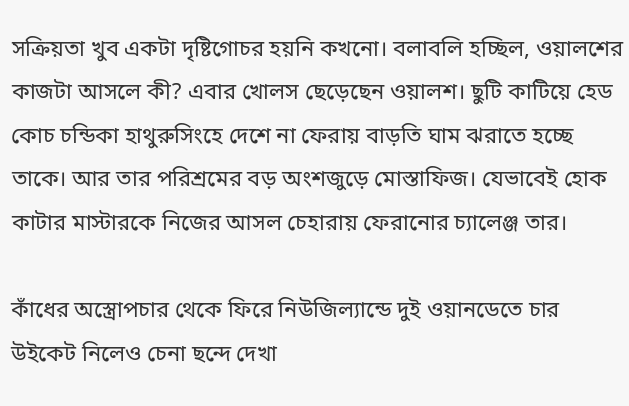সক্রিয়তা খুব একটা দৃষ্টিগোচর হয়নি কখনো। বলাবলি হচ্ছিল, ওয়ালশের কাজটা আসলে কী? এবার খোলস ছেড়েছেন ওয়ালশ। ছুটি কাটিয়ে হেড কোচ চন্ডিকা হাথুরুসিংহে দেশে না ফেরায় বাড়তি ঘাম ঝরাতে হচ্ছে তাকে। আর তার পরিশ্রমের বড় অংশজুড়ে মোস্তাফিজ। যেভাবেই হোক কাটার মাস্টারকে নিজের আসল চেহারায় ফেরানোর চ্যালেঞ্জ তার।

কাঁধের অস্ত্রোপচার থেকে ফিরে নিউজিল্যান্ডে দুই ওয়ানডেতে চার উইকেট নিলেও চেনা ছন্দে দেখা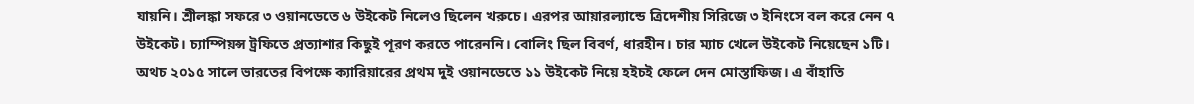যায়নি। শ্রীলঙ্কা সফরে ৩ ওয়ানডেতে ৬ উইকেট নিলেও ছিলেন খরুচে। এরপর আয়ারল্যান্ডে ত্রিদেশীয় সিরিজে ৩ ইনিংসে বল করে নেন ৭ উইকেট। চ্যাম্পিয়ন্স ট্রফিতে প্রত্যাশার কিছুই পূরণ করতে পারেননি। বোলিং ছিল বিবর্ণ, ধারহীন। চার ম্যাচ খেলে উইকেট নিয়েছেন ১টি।
অথচ ২০১৫ সালে ভারতের বিপক্ষে ক্যারিয়ারের প্রথম দুই ওয়ানডেতে ১১ উইকেট নিয়ে হইচই ফেলে দেন মোস্তাফিজ। এ বাঁহাতি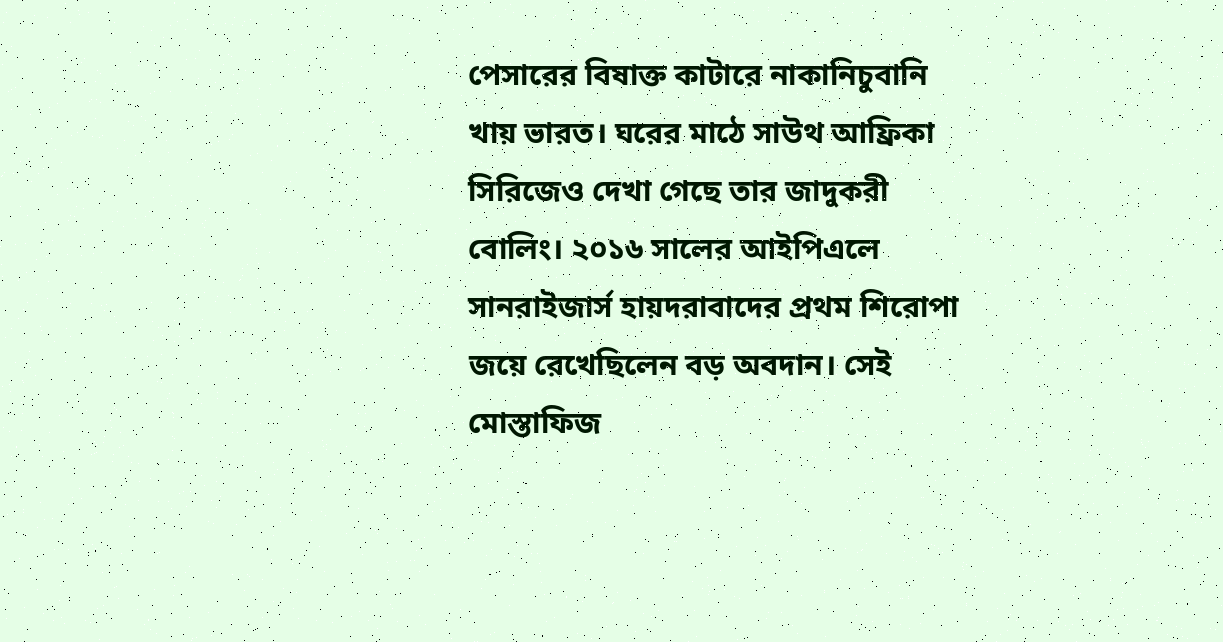পেসারের বিষাক্ত কাটারে নাকানিচুবানি খায় ভারত। ঘরের মাঠে সাউথ আফ্রিকা সিরিজেও দেখা গেছে তার জাদুকরী বোলিং। ২০১৬ সালের আইপিএলে সানরাইজার্স হায়দরাবাদের প্রথম শিরোপা জয়ে রেখেছিলেন বড় অবদান। সেই মোস্তাফিজ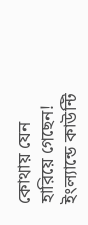কোথায় যেন হারিয়ে গেছেন!
ইংল্যান্ডে কাউন্টি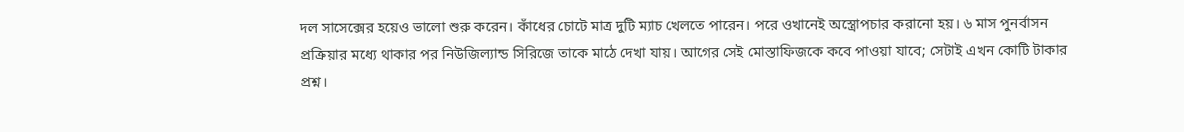দল সাসেক্সের হয়েও ভালো শুরু করেন। কাঁধের চোটে মাত্র দুটি ম্যাচ খেলতে পারেন। পরে ওখানেই অস্ত্রোপচার করানো হয়। ৬ মাস পুনর্বাসন প্রক্রিয়ার মধ্যে থাকার পর নিউজিল্যান্ড সিরিজে তাকে মাঠে দেখা যায়। আগের সেই মোস্তাফিজকে কবে পাওয়া যাবে; সেটাই এখন কোটি টাকার প্রশ্ন।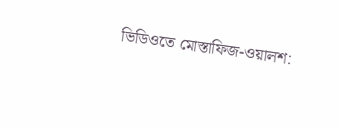ভিডিওতে মোস্তাফিজ-ওয়ালশ: